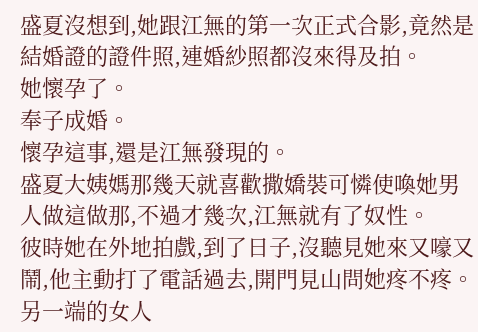盛夏沒想到,她跟江無的第一次正式合影,竟然是結婚證的證件照,連婚紗照都沒來得及拍。
她懷孕了。
奉子成婚。
懷孕這事,還是江無發現的。
盛夏大姨媽那幾天就喜歡撒嬌裝可憐使喚她男人做這做那,不過才幾次,江無就有了奴性。
彼時她在外地拍戲,到了日子,沒聽見她來又嚎又鬧,他主動打了電話過去,開門見山問她疼不疼。
另一端的女人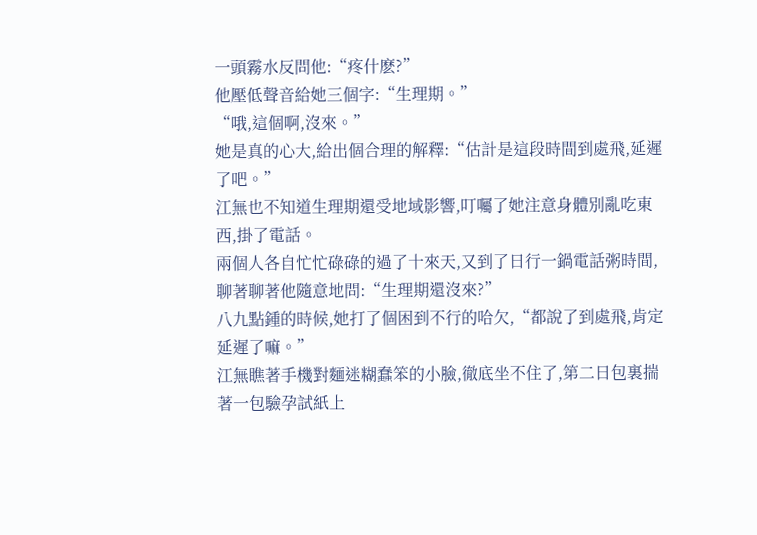一頭霧水反問他:“疼什麽?”
他壓低聲音給她三個字:“生理期。”
“哦,這個啊,沒來。”
她是真的心大,給出個合理的解釋:“估計是這段時間到處飛,延遲了吧。”
江無也不知道生理期還受地域影響,叮囑了她注意身體別亂吃東西,掛了電話。
兩個人各自忙忙碌碌的過了十來天,又到了日行一鍋電話粥時間,聊著聊著他隨意地問:“生理期還沒來?”
八九點鍾的時候,她打了個困到不行的哈欠,“都說了到處飛,肯定延遲了嘛。”
江無瞧著手機對麵迷糊蠢笨的小臉,徹底坐不住了,第二日包裏揣著一包驗孕試紙上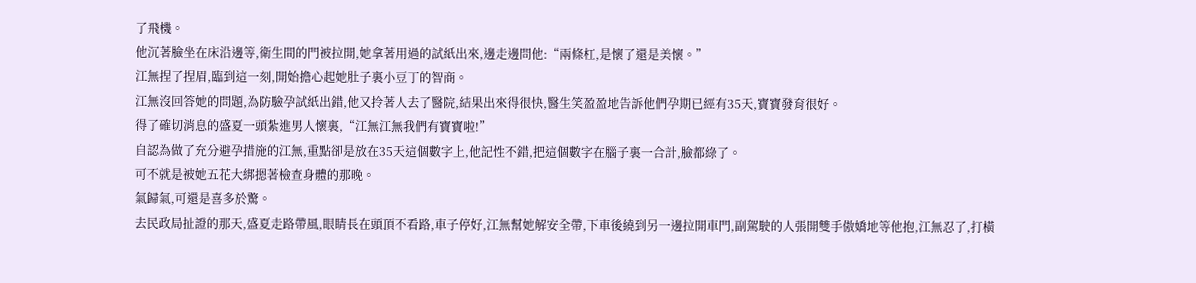了飛機。
他沉著臉坐在床沿邊等,衛生間的門被拉開,她拿著用過的試紙出來,邊走邊問他:“兩條杠,是懷了還是美懷。”
江無捏了捏眉,臨到這一刻,開始擔心起她肚子裏小豆丁的智商。
江無沒回答她的問題,為防驗孕試紙出錯,他又拎著人去了醫院,結果出來得很快,醫生笑盈盈地告訴他們孕期已經有35天,寶寶發育很好。
得了確切消息的盛夏一頭紮進男人懷裏,“江無江無我們有寶寶啦!”
自認為做了充分避孕措施的江無,重點卻是放在35天這個數字上,他記性不錯,把這個數字在腦子裏一合計,臉都綠了。
可不就是被她五花大綁摁著檢查身體的那晚。
氣歸氣,可還是喜多於驚。
去民政局扯證的那天,盛夏走路帶風,眼睛長在頭頂不看路,車子停好,江無幫她解安全帶,下車後繞到另一邊拉開車門,副駕駛的人張開雙手傲嬌地等他抱,江無忍了,打橫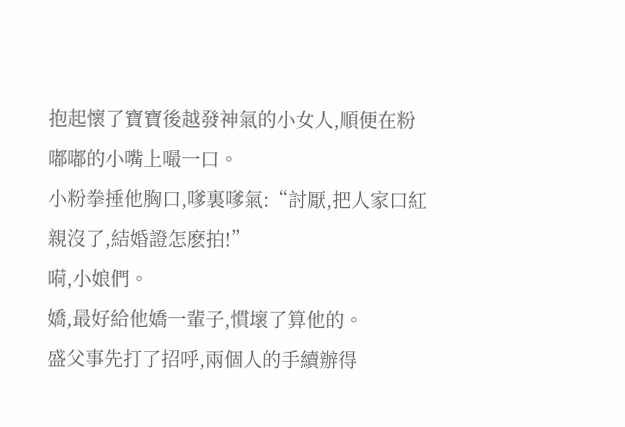抱起懷了寶寶後越發神氣的小女人,順便在粉嘟嘟的小嘴上嘬一口。
小粉拳捶他胸口,嗲裏嗲氣:“討厭,把人家口紅親沒了,結婚證怎麽拍!”
嗬,小娘們。
嬌,最好給他嬌一輩子,慣壞了算他的。
盛父事先打了招呼,兩個人的手續辦得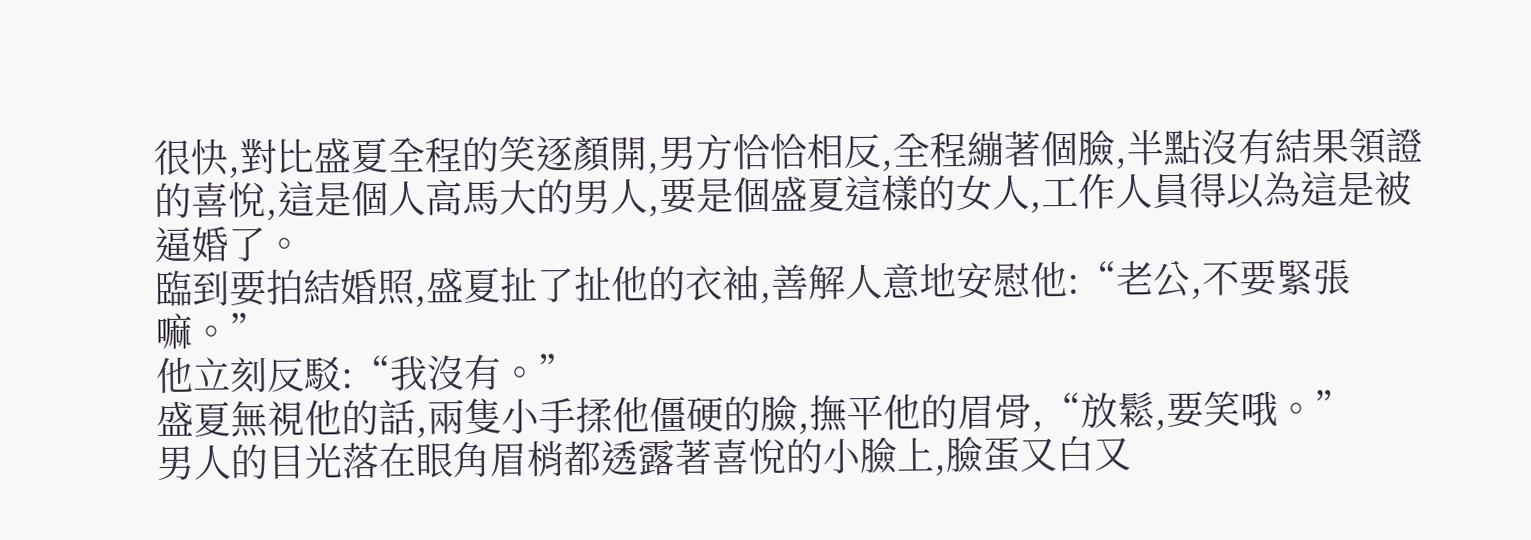很快,對比盛夏全程的笑逐顏開,男方恰恰相反,全程繃著個臉,半點沒有結果領證的喜悅,這是個人高馬大的男人,要是個盛夏這樣的女人,工作人員得以為這是被逼婚了。
臨到要拍結婚照,盛夏扯了扯他的衣袖,善解人意地安慰他:“老公,不要緊張嘛。”
他立刻反駁:“我沒有。”
盛夏無視他的話,兩隻小手揉他僵硬的臉,撫平他的眉骨,“放鬆,要笑哦。”
男人的目光落在眼角眉梢都透露著喜悅的小臉上,臉蛋又白又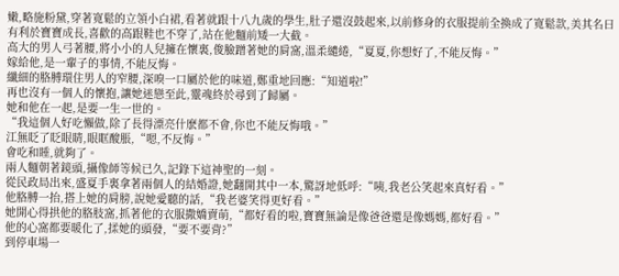嫩,略施粉黛,穿著寬鬆的立領小白裙,看著就跟十八九歲的學生,肚子還沒鼓起來,以前修身的衣服提前全換成了寬鬆款,美其名曰有利於寶寶成長,喜歡的高跟鞋也不穿了,站在他麵前矮一大截。
高大的男人弓著腰,將小小的人兒擁在懷裏,俊臉蹭著她的肩窩,溫柔繾綣,“夏夏,你想好了,不能反悔。”
嫁給他,是一輩子的事情,不能反悔。
纖細的胳膊環住男人的窄腰,深嗅一口屬於他的味道,鄭重地回應:“知道啦!”
再也沒有一個人的懷抱,讓她迷戀至此,靈魂終於尋到了歸屬。
她和他在一起,是要一生一世的。
“我這個人好吃懶做,除了長得漂亮什麽都不會,你也不能反悔哦。”
江無眨了眨眼睛,眼眶酸脹,“嗯,不反悔。”
會吃和睡,就夠了。
兩人麵朝著鏡頭,攝像師等候已久,記錄下這神聖的一刻。
從民政局出來,盛夏手裏拿著兩個人的結婚證,她翻開其中一本,驚訝地低呼:“咦,我老公笑起來真好看。”
他胳膊一抬,搭上她的肩膀,說她愛聽的話,“我老婆笑得更好看。”
她開心得拱他的胳肢窩,抓著他的衣服撒嬌賣萌,“都好看的啦,寶寶無論是像爸爸還是像媽媽,都好看。”
他的心窩都要暖化了,揉她的頭發,“要不要背?”
到停車場一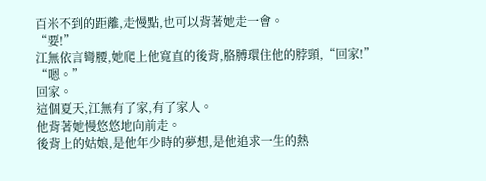百米不到的距離,走慢點,也可以背著她走一會。
“要!”
江無依言彎腰,她爬上他寬直的後背,胳膊環住他的脖頸,“回家!”
“嗯。”
回家。
這個夏天,江無有了家,有了家人。
他背著她慢悠悠地向前走。
後背上的姑娘,是他年少時的夢想,是他追求一生的熱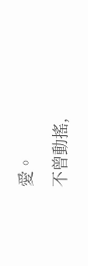愛。
不曾動搖,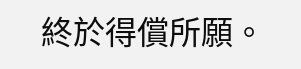終於得償所願。